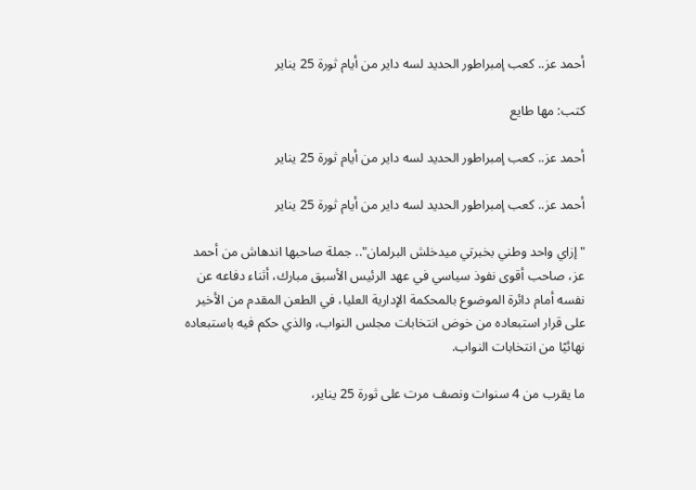أحمد عز.. كعب إمبراطور الحديد لسه داير من أيام ثورة 25 يناير

كتب: مها طايع

أحمد عز.. كعب إمبراطور الحديد لسه داير من أيام ثورة 25 يناير

أحمد عز.. كعب إمبراطور الحديد لسه داير من أيام ثورة 25 يناير

"إزاي واحد وطني بخبرتي ميدخلش البرلمان".. جملة صاحبها اندهاش من أحمد عز، صاحب أقوى نفوذ سياسي في عهد الرئيس الأسبق مبارك، أثناء دفاعه عن نفسه أمام دائرة الموضوع بالمحكمة الإدارية العليا، في الطعن المقدم من الأخير على قرار استبعاده من خوض انتخابات مجلس النواب، والذي حكم فيه باستبعاده نهائيًا من انتخابات النواب.

ما يقرب من 4 سنوات ونصف مرت على ثورة 25 يناير،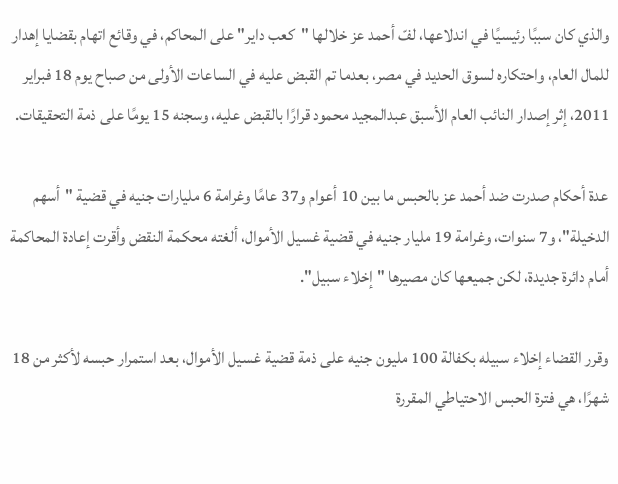والذي كان سببًا رئيسيًا في اندلاعها، لفّ أحمد عز خلالها "كعب داير" على المحاكم، في وقائع اتهام بقضايا إهدار للمال العام، واحتكاره لسوق الحديد في مصر، بعدما تم القبض عليه في الساعات الأولى من صباح يوم 18 فبراير 2011، إثر إصدار النائب العام الأسبق عبدالمجيد محمود قرارًا بالقبض عليه، وسجنه 15 يومًا على ذمة التحقيقات.

عدة أحكام صدرت ضد أحمد عز بالحبس ما بين 10 أعوام و37 عامًا وغرامة 6 مليارات جنيه في قضية "أسهم الدخيلة"، و7 سنوات، وغرامة 19 مليار جنيه في قضية غسيل الأموال، ألغته محكمة النقض وأقرت إعادة المحاكمة أمام دائرة جديدة، لكن جميعها كان مصيرها "إخلاء سبيل".

وقرر القضاء إخلاء سبيله بكفالة 100 مليون جنيه على ذمة قضية غسيل الأموال، بعد استمرار حبسه لأكثر من 18 شهرًا، هي فترة الحبس الاحتياطي المقررة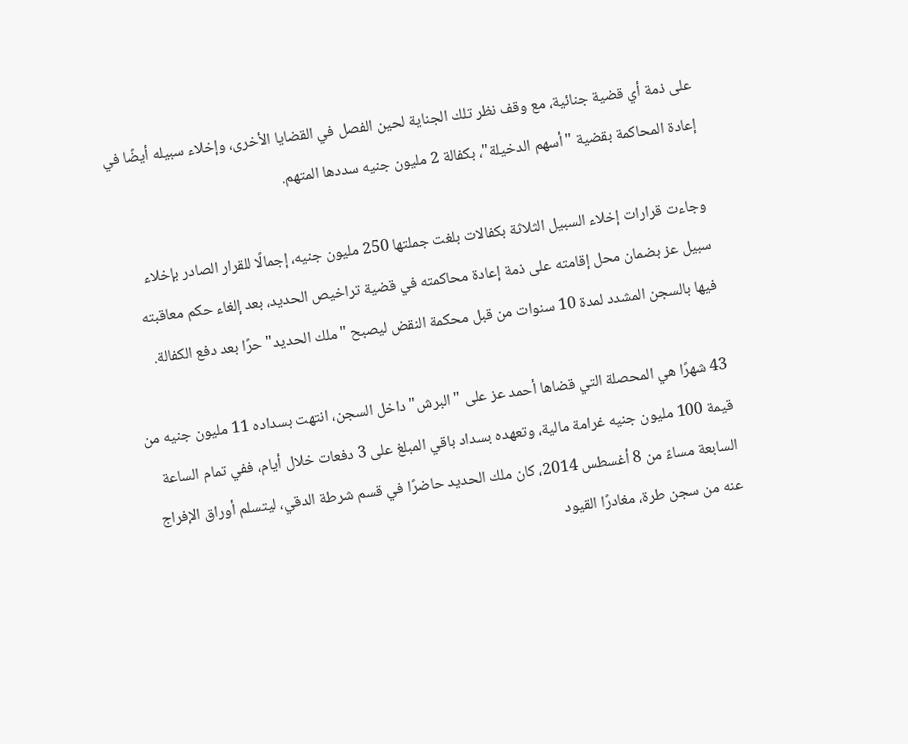على ذمة أي قضية جنائية، مع وقف نظر تلك الجناية لحين الفصل في القضايا الأخرى، وإخلاء سبيله أيضًا في إعادة المحاكمة بقضية "أسهم الدخيلة"، بكفالة 2 مليون جنيه سددها المتهم.

وجاءت قرارات إخلاء السبيل الثلاثة بكفالات بلغت جملتها 250 مليون جنيه، إجمالًا للقرار الصادر بإخلاء سبيل عز بضمان محل إقامته على ذمة إعادة محاكمته في قضية تراخيص الحديد، بعد إلغاء حكم معاقبته فيها بالسجن المشدد لمدة 10 سنوات من قبل محكمة النقض ليصبح "ملك الحديد" حرًا بعد دفع الكفالة.

43 شهرًا هي المحصلة التي قضاها أحمد عز على "البرش" داخل السجن، انتهت بسداده 11 مليون جنيه من قيمة 100 مليون جنيه غرامة مالية، وتعهده بسداد باقي المبلغ على 3 دفعات خلال أيام، ففي تمام الساعة السابعة مساءً من 8 أغسطس 2014، كان ملك الحديد حاضرًا في قسم شرطة الدقي، ليتسلم أوراق الإفراج عنه من سجن طرة، مغادرًا القيود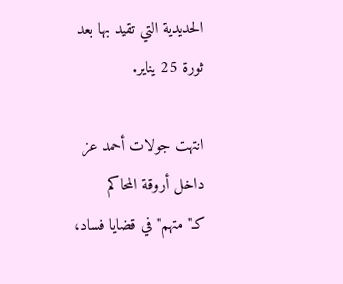الحديدية التي تقيد بها بعد ثورة 25 يناير.

انتهت جولات أحمد عز داخل أروقة المحاكم كـ"متهم" في قضايا فساد،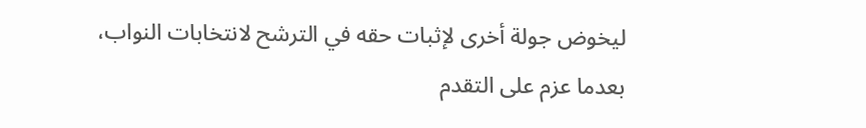ليخوض جولة أخرى لإثبات حقه في الترشح لانتخابات النواب، بعدما عزم على التقدم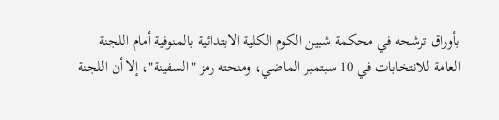بأوراق ترشحه في محكمة شبين الكوم الكلية الابتدائية بالمنوفية أمام اللجنة العامة للانتخابات في 10 سبتمبر الماضي، ومنحته رمز "السفينة"، إلا أن اللجنة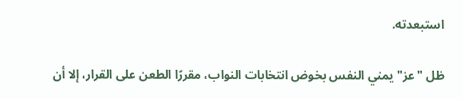استبعدته.

ظل "عز" يمني النفس بخوض انتخابات النواب، مقررًا الطعن على القرار، إلا أن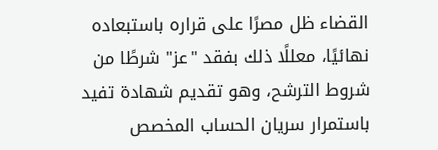القضاء ظل مصرًا على قراره باستبعاده نهائيًا، معللًا ذلك بفقد "عز" شرطًا من شروط الترشح، وهو تقديم شهادة تفيد باستمرار سريان الحساب المخصص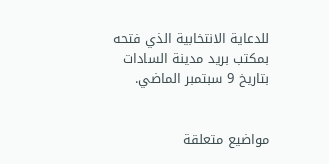للدعاية الانتخابية الذي فتحه بمكتب بريد مدينة السادات بتاريخ 9 سبتمبر الماضي.


مواضيع متعلقة